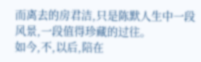而离去的房君洁,只是陈默人生中一段风景,一段值得珍藏的过往。
如今,不,以后,陪在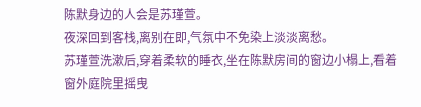陈默身边的人会是苏瑾萱。
夜深回到客栈,离别在即,气氛中不免染上淡淡离愁。
苏瑾萱洗漱后,穿着柔软的睡衣,坐在陈默房间的窗边小榻上,看着窗外庭院里摇曳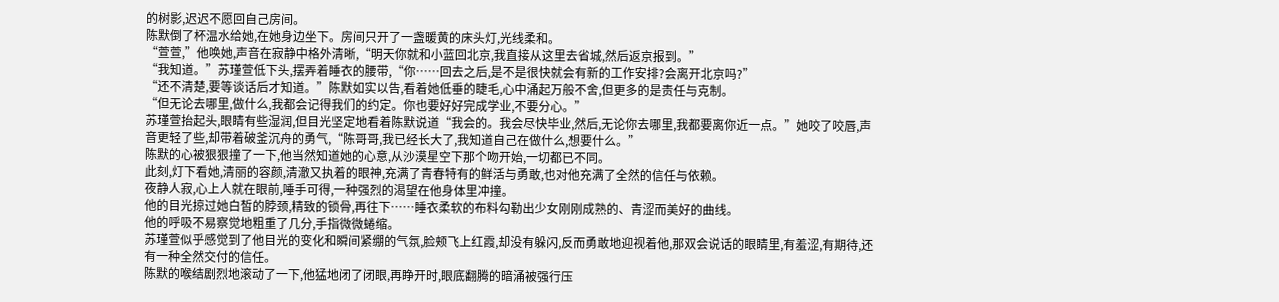的树影,迟迟不愿回自己房间。
陈默倒了杯温水给她,在她身边坐下。房间只开了一盏暖黄的床头灯,光线柔和。
“萱萱,”他唤她,声音在寂静中格外清晰,“明天你就和小蓝回北京,我直接从这里去省城,然后返京报到。”
“我知道。”苏瑾萱低下头,摆弄着睡衣的腰带,“你……回去之后,是不是很快就会有新的工作安排?会离开北京吗?”
“还不清楚,要等谈话后才知道。”陈默如实以告,看着她低垂的睫毛,心中涌起万般不舍,但更多的是责任与克制。
“但无论去哪里,做什么,我都会记得我们的约定。你也要好好完成学业,不要分心。”
苏瑾萱抬起头,眼睛有些湿润,但目光坚定地看着陈默说道“我会的。我会尽快毕业,然后,无论你去哪里,我都要离你近一点。”她咬了咬唇,声音更轻了些,却带着破釜沉舟的勇气,“陈哥哥,我已经长大了,我知道自己在做什么,想要什么。”
陈默的心被狠狠撞了一下,他当然知道她的心意,从沙漠星空下那个吻开始,一切都已不同。
此刻,灯下看她,清丽的容颜,清澈又执着的眼神,充满了青春特有的鲜活与勇敢,也对他充满了全然的信任与依赖。
夜静人寂,心上人就在眼前,唾手可得,一种强烈的渴望在他身体里冲撞。
他的目光掠过她白皙的脖颈,精致的锁骨,再往下……睡衣柔软的布料勾勒出少女刚刚成熟的、青涩而美好的曲线。
他的呼吸不易察觉地粗重了几分,手指微微蜷缩。
苏瑾萱似乎感觉到了他目光的变化和瞬间紧绷的气氛,脸颊飞上红霞,却没有躲闪,反而勇敢地迎视着他,那双会说话的眼睛里,有羞涩,有期待,还有一种全然交付的信任。
陈默的喉结剧烈地滚动了一下,他猛地闭了闭眼,再睁开时,眼底翻腾的暗涌被强行压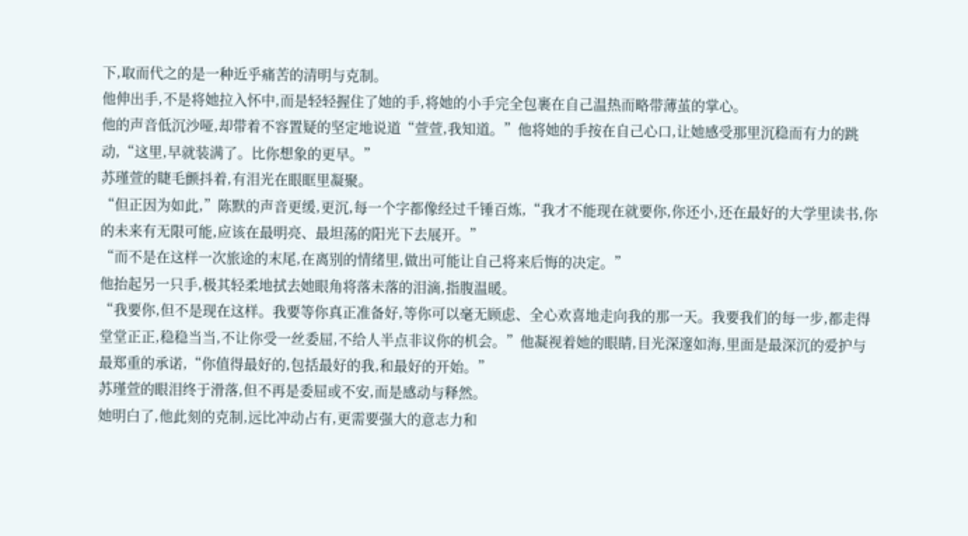下,取而代之的是一种近乎痛苦的清明与克制。
他伸出手,不是将她拉入怀中,而是轻轻握住了她的手,将她的小手完全包裹在自己温热而略带薄茧的掌心。
他的声音低沉沙哑,却带着不容置疑的坚定地说道“萱萱,我知道。”他将她的手按在自己心口,让她感受那里沉稳而有力的跳动,“这里,早就装满了。比你想象的更早。”
苏瑾萱的睫毛颤抖着,有泪光在眼眶里凝聚。
“但正因为如此,”陈默的声音更缓,更沉,每一个字都像经过千锤百炼,“我才不能现在就要你,你还小,还在最好的大学里读书,你的未来有无限可能,应该在最明亮、最坦荡的阳光下去展开。”
“而不是在这样一次旅途的末尾,在离别的情绪里,做出可能让自己将来后悔的决定。”
他抬起另一只手,极其轻柔地拭去她眼角将落未落的泪滴,指腹温暖。
“我要你,但不是现在这样。我要等你真正准备好,等你可以毫无顾虑、全心欢喜地走向我的那一天。我要我们的每一步,都走得堂堂正正,稳稳当当,不让你受一丝委屈,不给人半点非议你的机会。”他凝视着她的眼睛,目光深邃如海,里面是最深沉的爱护与最郑重的承诺,“你值得最好的,包括最好的我,和最好的开始。”
苏瑾萱的眼泪终于滑落,但不再是委屈或不安,而是感动与释然。
她明白了,他此刻的克制,远比冲动占有,更需要强大的意志力和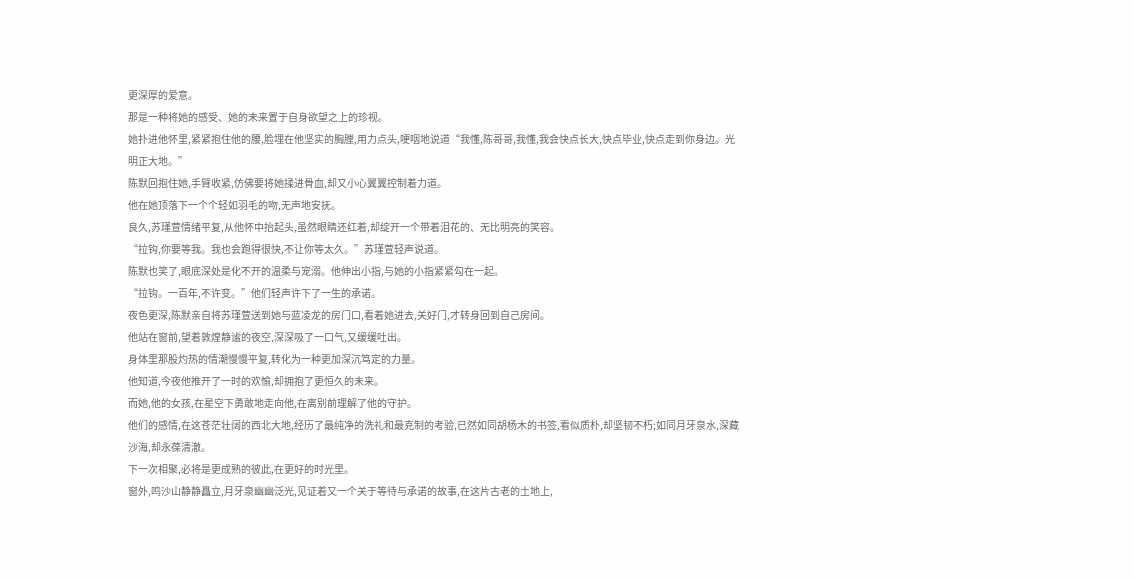更深厚的爱意。
那是一种将她的感受、她的未来置于自身欲望之上的珍视。
她扑进他怀里,紧紧抱住他的腰,脸埋在他坚实的胸膛,用力点头,哽咽地说道“我懂,陈哥哥,我懂,我会快点长大,快点毕业,快点走到你身边。光明正大地。”
陈默回抱住她,手臂收紧,仿佛要将她揉进骨血,却又小心翼翼控制着力道。
他在她顶落下一个个轻如羽毛的吻,无声地安抚。
良久,苏瑾萱情绪平复,从他怀中抬起头,虽然眼睛还红着,却绽开一个带着泪花的、无比明亮的笑容。
“拉钩,你要等我。我也会跑得很快,不让你等太久。”苏瑾萱轻声说道。
陈默也笑了,眼底深处是化不开的温柔与宠溺。他伸出小指,与她的小指紧紧勾在一起。
“拉钩。一百年,不许变。”他们轻声许下了一生的承诺。
夜色更深,陈默亲自将苏瑾萱送到她与蓝凌龙的房门口,看着她进去,关好门,才转身回到自己房间。
他站在窗前,望着敦煌静谧的夜空,深深吸了一口气,又缓缓吐出。
身体里那股灼热的情潮慢慢平复,转化为一种更加深沉笃定的力量。
他知道,今夜他推开了一时的欢愉,却拥抱了更恒久的未来。
而她,他的女孩,在星空下勇敢地走向他,在离别前理解了他的守护。
他们的感情,在这苍茫壮阔的西北大地,经历了最纯净的洗礼和最克制的考验,已然如同胡杨木的书签,看似质朴,却坚韧不朽;如同月牙泉水,深藏沙海,却永葆清澈。
下一次相聚,必将是更成熟的彼此,在更好的时光里。
窗外,鸣沙山静静矗立,月牙泉幽幽泛光,见证着又一个关于等待与承诺的故事,在这片古老的土地上,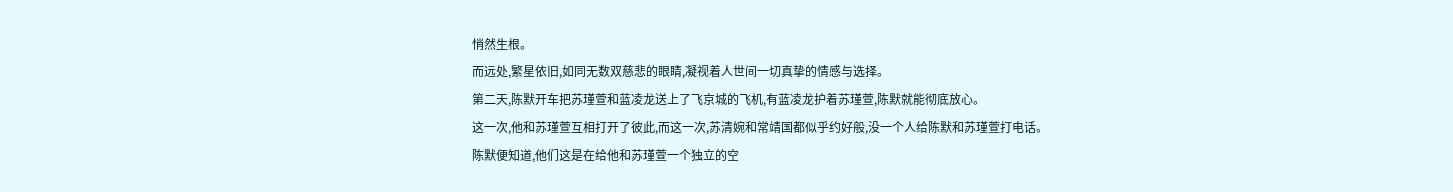悄然生根。
而远处,繁星依旧,如同无数双慈悲的眼睛,凝视着人世间一切真挚的情感与选择。
第二天,陈默开车把苏瑾萱和蓝凌龙送上了飞京城的飞机,有蓝凌龙护着苏瑾萱,陈默就能彻底放心。
这一次,他和苏瑾萱互相打开了彼此,而这一次,苏清婉和常靖国都似乎约好般,没一个人给陈默和苏瑾萱打电话。
陈默便知道,他们这是在给他和苏瑾萱一个独立的空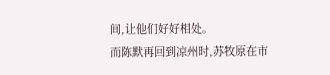间,让他们好好相处。
而陈默再回到凉州时,苏牧原在市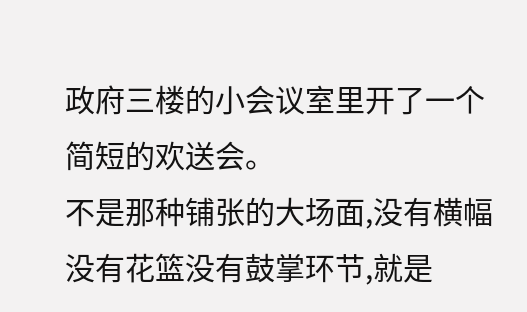政府三楼的小会议室里开了一个简短的欢送会。
不是那种铺张的大场面,没有横幅没有花篮没有鼓掌环节,就是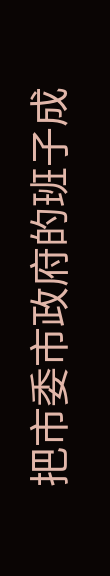把市委市政府的班子成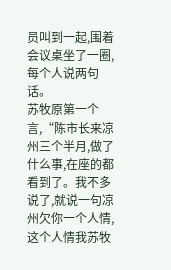员叫到一起,围着会议桌坐了一圈,每个人说两句话。
苏牧原第一个言,“陈市长来凉州三个半月,做了什么事,在座的都看到了。我不多说了,就说一句凉州欠你一个人情,这个人情我苏牧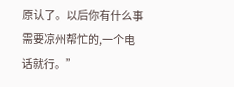原认了。以后你有什么事需要凉州帮忙的,一个电话就行。”